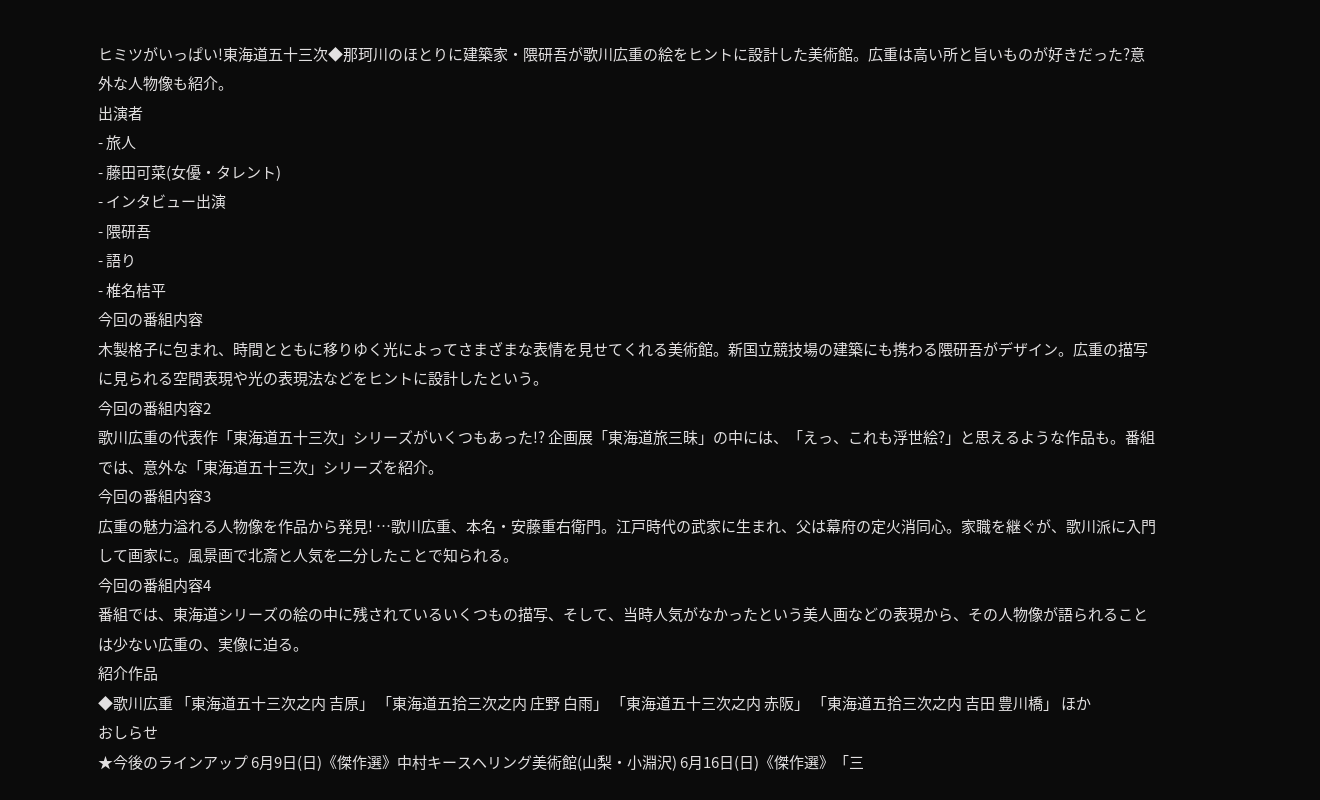ヒミツがいっぱい!東海道五十三次◆那珂川のほとりに建築家・隈研吾が歌川広重の絵をヒントに設計した美術館。広重は高い所と旨いものが好きだった?意外な人物像も紹介。
出演者
- 旅人
- 藤田可菜(女優・タレント)
- インタビュー出演
- 隈研吾
- 語り
- 椎名桔平
今回の番組内容
木製格子に包まれ、時間とともに移りゆく光によってさまざまな表情を見せてくれる美術館。新国立競技場の建築にも携わる隈研吾がデザイン。広重の描写に見られる空間表現や光の表現法などをヒントに設計したという。
今回の番組内容2
歌川広重の代表作「東海道五十三次」シリーズがいくつもあった!? 企画展「東海道旅三昧」の中には、「えっ、これも浮世絵?」と思えるような作品も。番組では、意外な「東海道五十三次」シリーズを紹介。
今回の番組内容3
広重の魅力溢れる人物像を作品から発見! …歌川広重、本名・安藤重右衛門。江戸時代の武家に生まれ、父は幕府の定火消同心。家職を継ぐが、歌川派に入門して画家に。風景画で北斎と人気を二分したことで知られる。
今回の番組内容4
番組では、東海道シリーズの絵の中に残されているいくつもの描写、そして、当時人気がなかったという美人画などの表現から、その人物像が語られることは少ない広重の、実像に迫る。
紹介作品
◆歌川広重 「東海道五十三次之内 吉原」 「東海道五拾三次之内 庄野 白雨」 「東海道五十三次之内 赤阪」 「東海道五拾三次之内 吉田 豊川橋」 ほか
おしらせ
★今後のラインアップ 6月9日(日)《傑作選》中村キースヘリング美術館(山梨・小淵沢) 6月16日(日)《傑作選》「三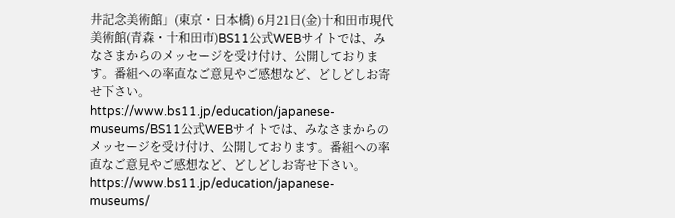井記念美術館」(東京・日本橋) 6月21日(金)十和田市現代美術館(青森・十和田市)BS11公式WEBサイトでは、みなさまからのメッセージを受け付け、公開しております。番組への率直なご意見やご感想など、どしどしお寄せ下さい。 https://www.bs11.jp/education/japanese-museums/BS11公式WEBサイトでは、みなさまからのメッセージを受け付け、公開しております。番組への率直なご意見やご感想など、どしどしお寄せ下さい。 https://www.bs11.jp/education/japanese-museums/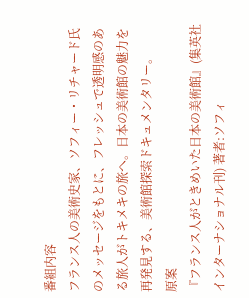番組内容
フランス人の美術史家、ソフィー・リチャード氏のメッセージをもとに、フレッシュで透明感のある旅人がトキメキの旅へ。日本の美術館の魅力を再発見する、美術館探索ドキュメンタリー。
原案
『フランス人がときめいた日本の美術館』(集英社インターナショナル刊) 著者:ソフィ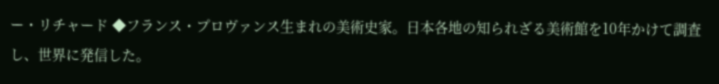ー・リチャード ◆フランス・プロヴァンス生まれの美術史家。日本各地の知られざる美術館を10年かけて調査し、世界に発信した。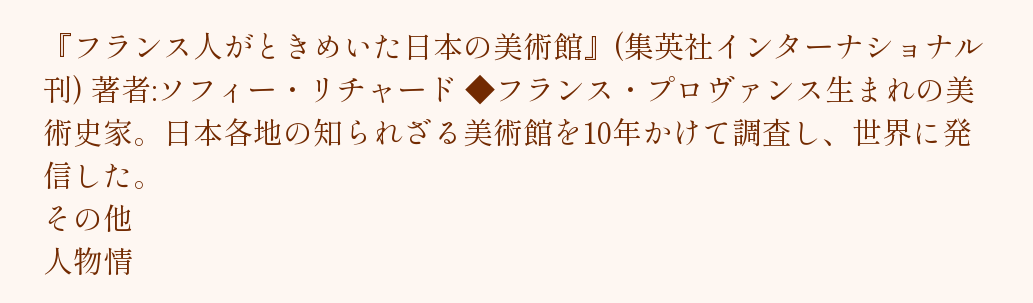『フランス人がときめいた日本の美術館』(集英社インターナショナル刊) 著者:ソフィー・リチャード ◆フランス・プロヴァンス生まれの美術史家。日本各地の知られざる美術館を10年かけて調査し、世界に発信した。
その他
人物情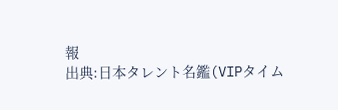報
出典:日本タレント名鑑(VIPタイム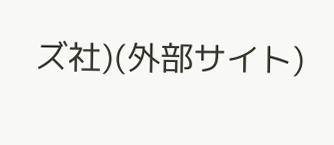ズ社)(外部サイト)